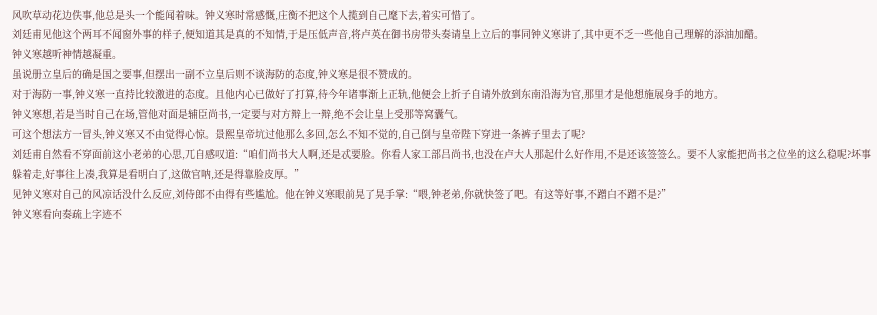风吹草动花边佚事,他总是头一个能闻着味。钟义寒时常感慨,庄衡不把这个人揽到自己麾下去,着实可惜了。
刘廷甫见他这个两耳不闻窗外事的样子,便知道其是真的不知情,于是压低声音,将卢英在御书房带头奏请皇上立后的事同钟义寒讲了,其中更不乏一些他自己理解的添油加醋。
钟义寒越听神情越凝重。
虽说册立皇后的确是国之要事,但摆出一副不立皇后则不谈海防的态度,钟义寒是很不赞成的。
对于海防一事,钟义寒一直持比较激进的态度。且他内心已做好了打算,待今年诸事渐上正轨,他便会上折子自请外放到东南沿海为官,那里才是他想施展身手的地方。
钟义寒想,若是当时自己在场,管他对面是辅臣尚书,一定要与对方辩上一辩,绝不会让皇上受那等窝囊气。
可这个想法方一冒头,钟义寒又不由觉得心惊。景熙皇帝坑过他那么多回,怎么不知不觉的,自己倒与皇帝陛下穿进一条裤子里去了呢?
刘廷甫自然看不穿面前这小老弟的心思,兀自感叹道:“咱们尚书大人啊,还是忒要脸。你看人家工部吕尚书,也没在卢大人那起什么好作用,不是还该签签么。要不人家能把尚书之位坐的这么稳呢?坏事躲着走,好事往上凑,我算是看明白了,这做官呐,还是得靠脸皮厚。”
见钟义寒对自己的风凉话没什么反应,刘侍郎不由得有些尴尬。他在钟义寒眼前晃了晃手掌:“喂,钟老弟,你就快签了吧。有这等好事,不蹭白不蹭不是?”
钟义寒看向奏疏上字迹不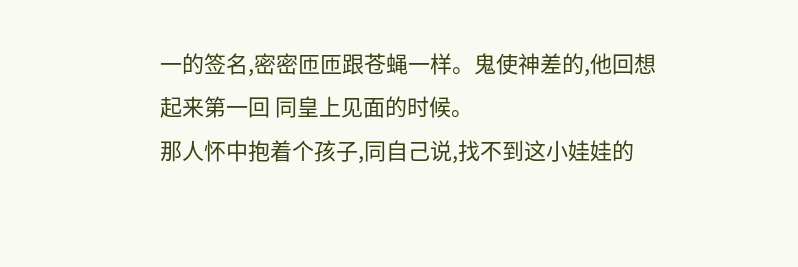一的签名,密密匝匝跟苍蝇一样。鬼使神差的,他回想起来第一回 同皇上见面的时候。
那人怀中抱着个孩子,同自己说,找不到这小娃娃的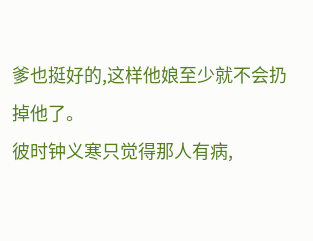爹也挺好的,这样他娘至少就不会扔掉他了。
彼时钟义寒只觉得那人有病,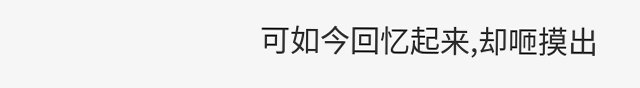可如今回忆起来,却咂摸出